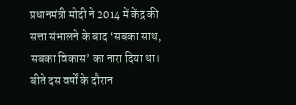प्रधानमंत्री मोदी ने 2014 में केंद्र की सत्ता संभालने के बाद ‘सबका साथ, सबका विकास’ का नारा दिया था। बीते दस वर्षों के दौरान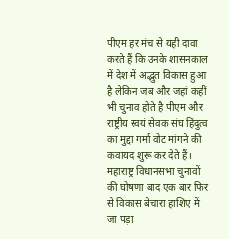पीएम हर मंच से यही दावा करते हैं कि उनके शासनकाल में देश में अद्भुत विकास हुआ है लेकिन जब और जहां कहीं भी चुनाव होते है पीएम और राष्ट्रीय स्वयं सेवक संघ हिंदुत्व का मुद्दा गर्मा वोट मांगने की कवायद शुरू कर देते हैं। महाराष्ट्र विधानसभा चुनावों की घोषणा बाद एक बार फिर से विकास बेचारा हाशिए में जा पड़ा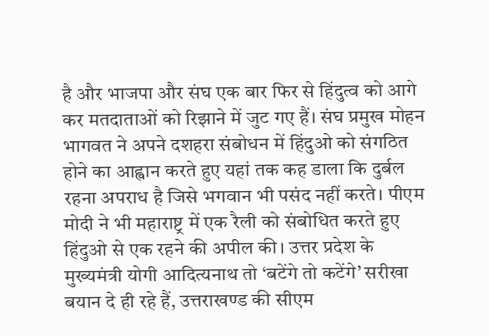है और भाजपा और संघ एक बार फिर से हिंदुत्व को आगे कर मतदाताओं को रिझाने में जुट गए हैं। संघ प्रमुख मोहन भागवत ने अपने दशहरा संबोधन में हिंदुओ को संगठित होने का आह्वान करते हुए यहां तक कह डाला कि दुर्बल रहना अपराध है जिसे भगवान भी पसंद नहीं करते। पीएम मोदी ने भी महाराष्ट्र में एक रैली को संबोधित करते हुए हिंदुओ से एक रहने की अपील की। उत्तर प्रदेश के मुख्यमंत्री योगी आदित्यनाथ तो ‘बटेंगे तो कटेंगे’ सरीखा बयान दे ही रहे हैं, उत्तराखण्ड की सीएम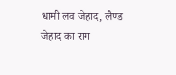धामी लव जेहाद, लैण्ड जेहाद का राग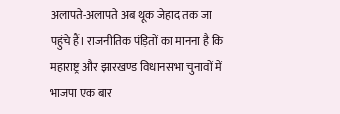अलापते-अलापते अब थूक जेहाद तक जा पहुंचे हैं। राजनीतिक पंड़ितों का मानना है कि महाराष्ट्र और झारखण्ड विधानसभा चुनावों में भाजपा एक बार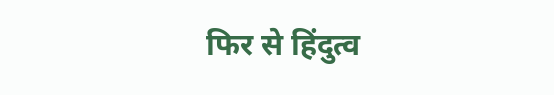फिर से हिंदुत्व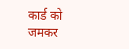कार्ड को जमकर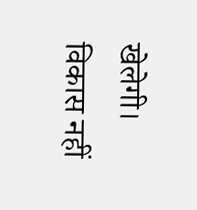खेलेगी।
विकास नहीं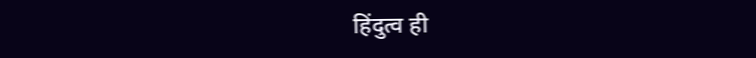हिंदुत्व ही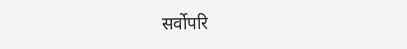सर्वोपरि